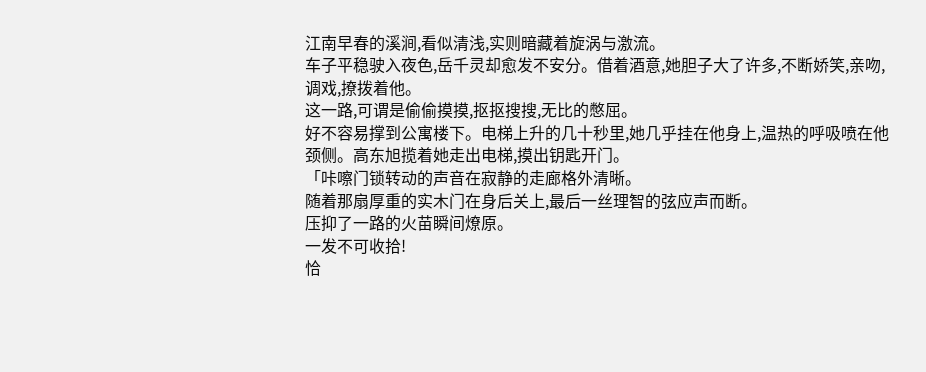江南早春的溪涧,看似清浅,实则暗藏着旋涡与激流。
车子平稳驶入夜色,岳千灵却愈发不安分。借着酒意,她胆子大了许多,不断娇笑,亲吻,调戏,撩拨着他。
这一路,可谓是偷偷摸摸,抠抠搜搜,无比的憋屈。
好不容易撑到公寓楼下。电梯上升的几十秒里,她几乎挂在他身上,温热的呼吸喷在他颈侧。高东旭揽着她走出电梯,摸出钥匙开门。
「咔嚓门锁转动的声音在寂静的走廊格外清晰。
随着那扇厚重的实木门在身后关上,最后一丝理智的弦应声而断。
压抑了一路的火苗瞬间燎原。
一发不可收拾!
恰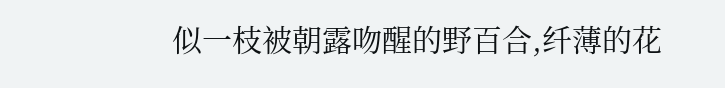似一枝被朝露吻醒的野百合,纤薄的花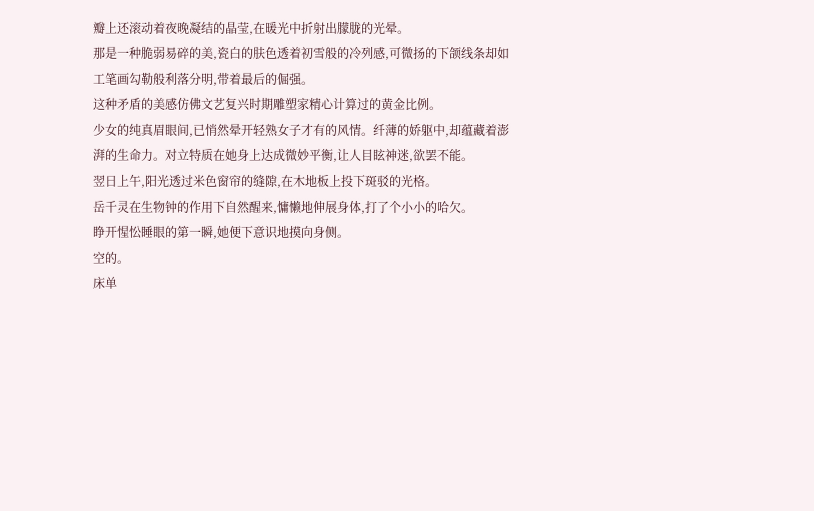瓣上还滚动着夜晚凝结的晶莹,在暖光中折射出朦胧的光晕。
那是一种脆弱易碎的美,瓷白的肤色透着初雪般的冷列感,可微扬的下颌线条却如工笔画勾勒般利落分明,带着最后的倔强。
这种矛盾的美感仿佛文艺复兴时期雕塑家精心计算过的黄金比例。
少女的纯真眉眼间,已悄然晕开轻熟女子才有的风情。纤薄的娇躯中,却蕴藏着澎湃的生命力。对立特质在她身上达成微妙平衡,让人目眩神迷,欲罢不能。
翌日上午,阳光透过米色窗帘的缝隙,在木地板上投下斑驳的光格。
岳千灵在生物钟的作用下自然醒来,慵懒地伸展身体,打了个小小的哈欠。
睁开惺忪睡眼的第一瞬,她便下意识地摸向身侧。
空的。
床单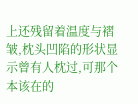上还残留着温度与褶皱,枕头凹陷的形状显示曾有人枕过,可那个本该在的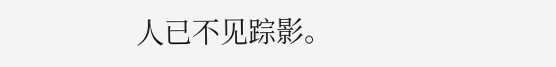人已不见踪影。